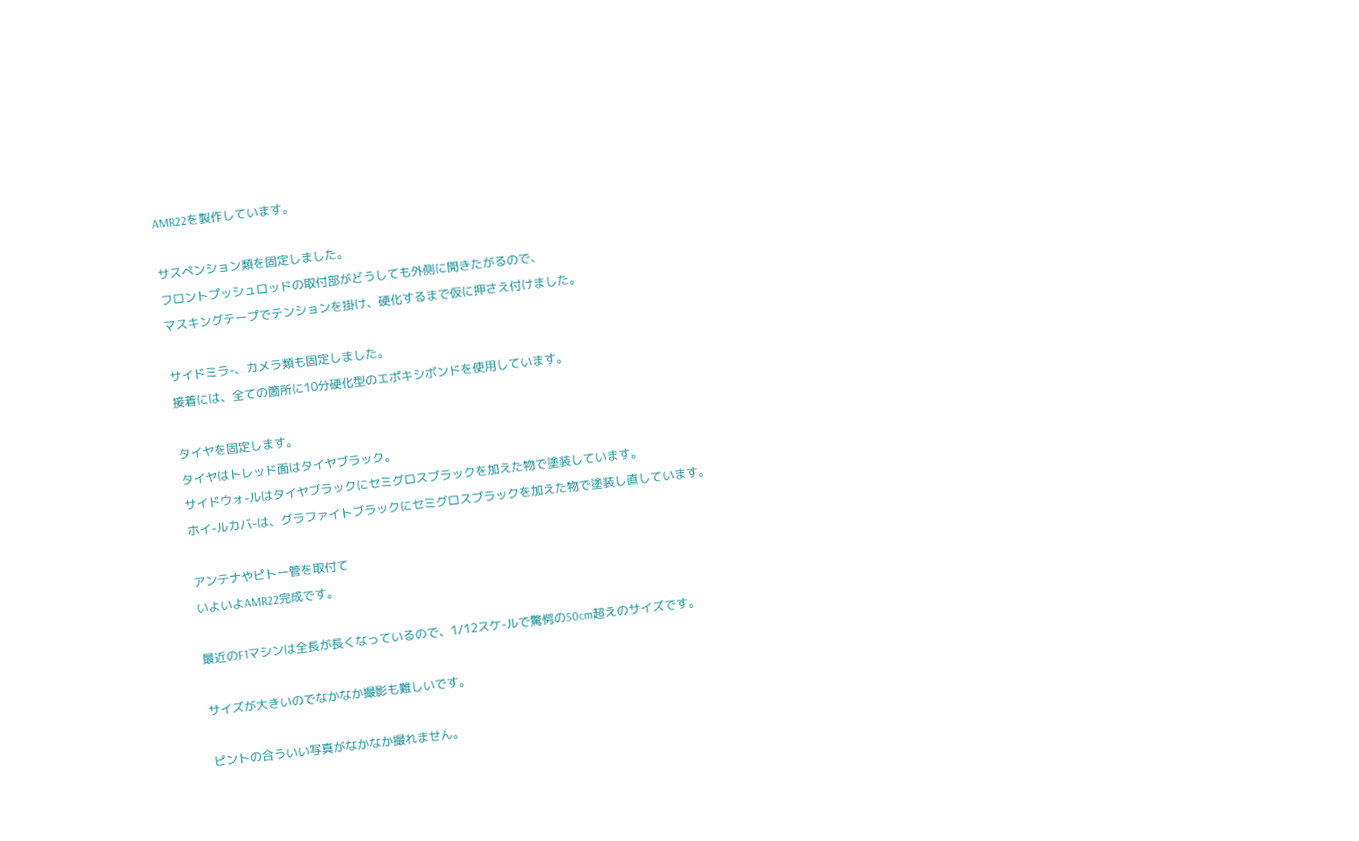AMR22を製作しています。

サスペンション類を固定しました。
フロントプッシュロッドの取付部がどうしても外側に開きたがるので、
マスキングテープでテンションを掛け、硬化するまで仮に押さえ付けました。

サイドミラ-、カメラ類も固定しました。
接着には、全ての箇所に10分硬化型のエポキシボンドを使用しています。

タイヤを固定します。
タイヤはトレッド面はタイヤブラック。
サイドウォ-ルはタイヤブラックにセミグロスブラックを加えた物で塗装しています。
ホイ-ルカバ-は、グラファイトブラックにセミグロスブラックを加えた物で塗装し直しています。

アンテナやピトー管を取付て
いよいよAMR22完成です。

最近のF1マシンは全長が長くなっているので、1/12スケ-ルで驚愕の50cm超えのサイズです。

サイズが大きいのでなかなか撮影も難しいです。

ピントの合ういい写真がなかなか撮れません。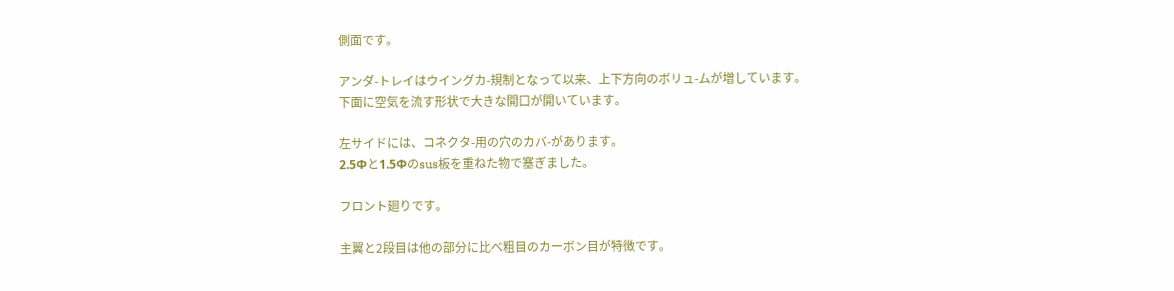側面です。

アンダ-トレイはウイングカ-規制となって以来、上下方向のボリュ-ムが増しています。
下面に空気を流す形状で大きな開口が開いています。

左サイドには、コネクタ-用の穴のカバ-があります。
2.5Φと1.5Φのsus板を重ねた物で塞ぎました。

フロント廻りです。

主翼と2段目は他の部分に比べ粗目のカーボン目が特徴です。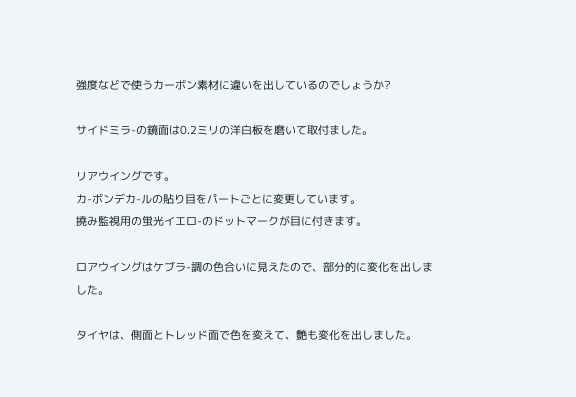強度などで使うカーボン素材に違いを出しているのでしょうか?

サイドミラ-の鏡面は0.2ミリの洋白板を磨いて取付ました。

リアウイングです。
カ-ボンデカ-ルの貼り目をパートごとに変更しています。
撓み監視用の蛍光イエロ-のドットマークが目に付きます。

ロアウイングはケブラ-調の色合いに見えたので、部分的に変化を出しました。

タイヤは、側面とトレッド面で色を変えて、艶も変化を出しました。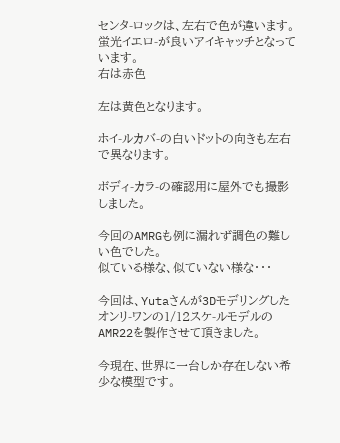センタ-ロックは、左右で色が違います。
蛍光イエロ-が良いアイキャッチとなっています。
右は赤色

左は黄色となります。

ホイ-ルカバ-の白いドットの向きも左右で異なります。

ボディ-カラ-の確認用に屋外でも撮影しました。

今回のAMRGも例に漏れず調色の難しい色でした。
似ている様な、似ていない様な・・・

今回は、Yutaさんが3Dモデリングしたオンリ-ワンの1/12スケ-ルモデルのAMR22を製作させて頂きました。

今現在、世界に一台しか存在しない希少な模型です。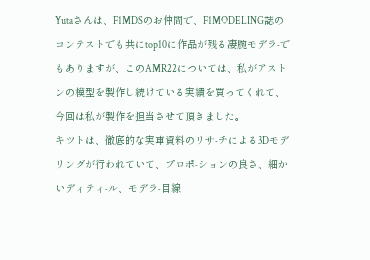Yutaさんは、F1MDSのお仲間で、F1MODELING誌のコンテストでも共にtop10に作品が残る凄腕モデラ-でもありますが、このAMR22については、私がアストンの模型を製作し続けている実績を買ってくれて、今回は私が製作を担当させて頂きました。
キツトは、徹底的な実車資料のリサ-チによる3Dモデリングが行われていて、プロポ-ションの良さ、細かいディティ-ル、モデラ-目線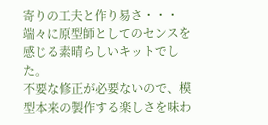寄りの工夫と作り易さ・・・
端々に原型師としてのセンスを感じる素晴らしいキットでした。
不要な修正が必要ないので、模型本来の製作する楽しさを味わ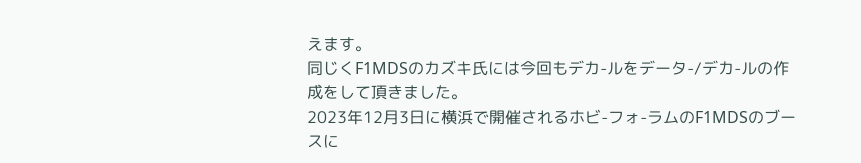えます。
同じくF1MDSのカズキ氏には今回もデカ-ルをデータ-/デカ-ルの作成をして頂きました。
2023年12月3日に横浜で開催されるホビ-フォ-ラムのF1MDSのブースに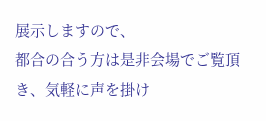展示しますので、
都合の合う方は是非会場でご覧頂き、気軽に声を掛け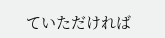ていただければ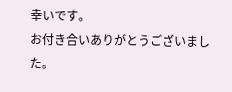幸いです。
お付き合いありがとうございました。